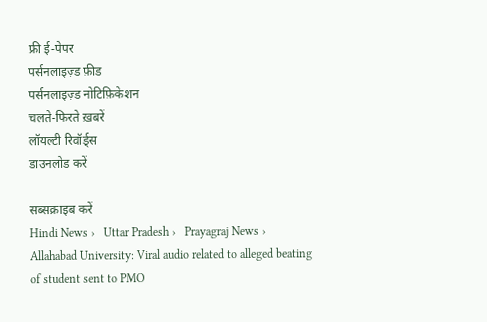फ्री ई-पेपर
पर्सनलाइज़्ड फ़ीड
पर्सनलाइज़्ड नोटिफ़िकेशन
चलते-फिरते ख़बरें
लॉयल्टी रिवॉर्ड्स
डाउनलोड करें

सब्सक्राइब करें
Hindi News ›   Uttar Pradesh ›   Prayagraj News ›   Allahabad University: Viral audio related to alleged beating of student sent to PMO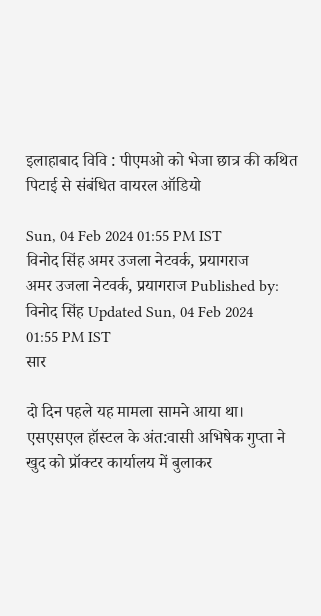इलाहाबाद विवि : पीएमओ को भेजा छात्र की कथित पिटाई से संबंधित वायरल ऑडियो

Sun, 04 Feb 2024 01:55 PM IST
विनोद सिंह अमर उजला नेटवर्क, प्रयागराज
अमर उजला नेटवर्क, प्रयागराज Published by: विनोद सिंह Updated Sun, 04 Feb 2024 01:55 PM IST
सार

दो दिन पहले यह मामला सामने आया था। एसएसएल हॉस्टल के अंत:वासी अभिषेक गुप्ता ने खुद को प्रॉक्टर कार्यालय में बुलाकर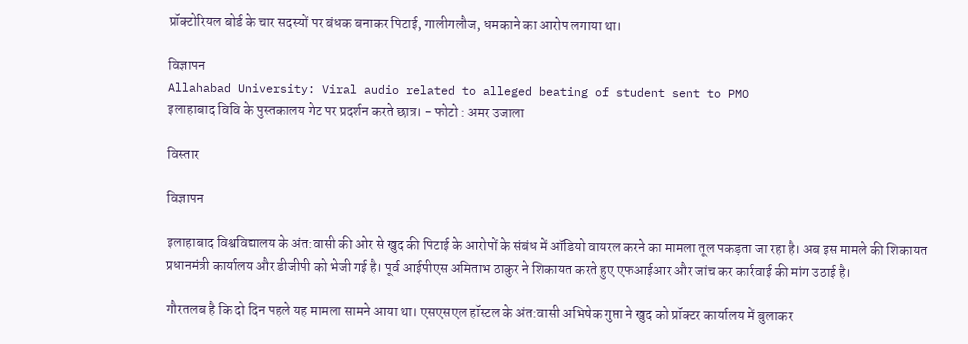प्रॉक्टोरियल बोर्ड के चार सदस्यों पर बंधक बनाकर पिटाई, गालीगलौज, धमकाने का आरोप लगाया था।

विज्ञापन
Allahabad University: Viral audio related to alleged beating of student sent to PMO
इलाहाबाद विवि के पुस्तकालय गेट पर प्रदर्शन करते छात्र। - फोटो : अमर उजाला

विस्तार

विज्ञापन

इलाहाबाद विश्वविद्यालय के अंत:वासी की ओर से खुद की पिटाई के आरोपों के संबंध में ऑडियो वायरल करने का मामला तूल पकड़ता जा रहा है। अब इस मामले की शिकायत प्रधानमंत्री कार्यालय और डीजीपी को भेजी गई है। पूर्व आईपीएस अमिताभ ठाकुर ने शिकायत करते हुए एफआईआर और जांच कर कार्रवाई की मांग उठाई है।

गौरतलब है कि दो दिन पहले यह मामला सामने आया था। एसएसएल हॉस्टल के अंत:वासी अभिषेक गुप्ता ने खुद को प्रॉक्टर कार्यालय में बुलाकर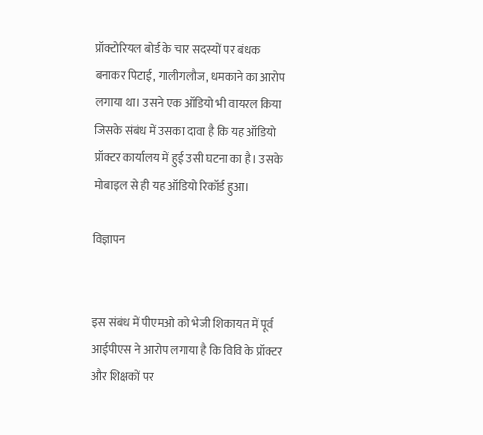प्रॉक्टोरियल बोर्ड के चार सदस्यों पर बंधक बनाकर पिटाई, गालीगलौज, धमकाने का आरोप लगाया था। उसने एक ऑडियो भी वायरल किया जिसके संबंध में उसका दावा है कि यह ऑडियो प्रॉक्टर कार्यालय में हुई उसी घटना का है। उसके मोबाइल से ही यह ऑडियो रिकॉर्ड हुआ।

विज्ञापन


इस संबंध में पीएमओ को भेजी शिकायत में पूर्व आईपीएस ने आरोप लगाया है कि विवि के प्रॉक्टर और शिक्षकों पर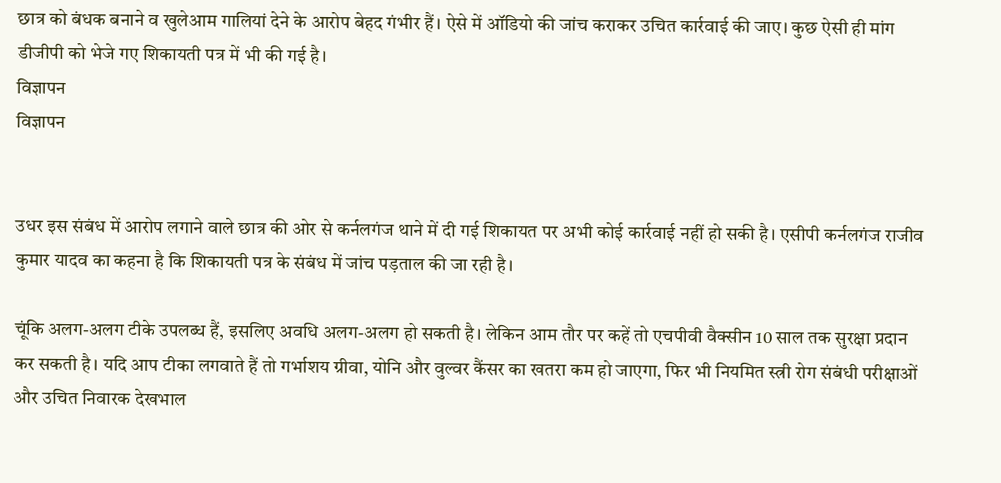छात्र को बंधक बनाने व खुलेआम गालियां देने के आरोप बेहद गंभीर हैं। ऐसे में ऑडियो की जांच कराकर उचित कार्रवाई की जाए। कुछ ऐसी ही मांग डीजीपी को भेजे गए शिकायती पत्र में भी की गई है।
विज्ञापन
विज्ञापन


उधर इस संबंध में आरोप लगाने वाले छात्र की ओर से कर्नलगंज थाने में दी गई शिकायत पर अभी कोई कार्रवाई नहीं हो सकी है। एसीपी कर्नलगंज राजीव कुमार यादव का कहना है कि शिकायती पत्र के संबंध में जांच पड़ताल की जा रही है।

चूंकि अलग-अलग टीके उपलब्ध हैं, इसलिए अवधि अलग-अलग हो सकती है। लेकिन आम तौर पर कहें तो एचपीवी वैक्सीन 10 साल तक सुरक्षा प्रदान कर सकती है। यदि आप टीका लगवाते हैं तो गर्भाशय ग्रीवा, योनि और वुल्वर कैंसर का खतरा कम हो जाएगा, फिर भी नियमित स्त्री रोग संबंधी परीक्षाओं और उचित निवारक देखभाल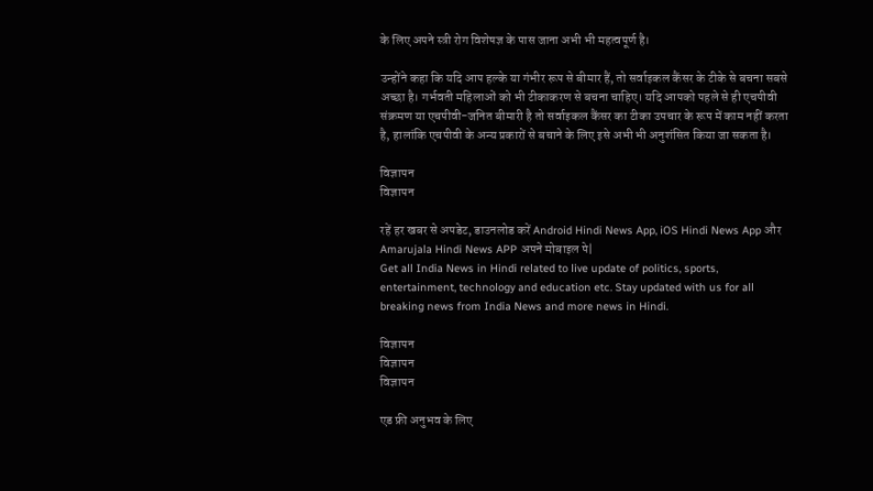के लिए अपने स्त्री रोग विशेषज्ञ के पास जाना अभी भी महत्वपूर्ण है।

उन्होंने कहा कि यदि आप हल्के या गंभीर रूप से बीमार हैं, तो सर्वाइकल कैंसर के टीके से बचना सबसे अच्छा है। गर्भवती महिलाओं को भी टीकाकरण से बचना चाहिए। यदि आपको पहले से ही एचपीवी संक्रमण या एचपीवी-जनित बीमारी है तो सर्वाइकल कैंसर का टीका उपचार के रूप में काम नहीं करता है, हालांकि एचपीवी के अन्य प्रकारों से बचाने के लिए इसे अभी भी अनुशंसित किया जा सकता है।

विज्ञापन
विज्ञापन

रहें हर खबर से अपडेट, डाउनलोड करें Android Hindi News App, iOS Hindi News App और Amarujala Hindi News APP अपने मोबाइल पे|
Get all India News in Hindi related to live update of politics, sports, entertainment, technology and education etc. Stay updated with us for all breaking news from India News and more news in Hindi.

विज्ञापन
विज्ञापन
विज्ञापन

एड फ्री अनुभव के लिए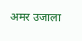अमर उजाला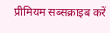प्रीमियम सब्सक्राइब करें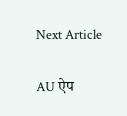Next Article

AU ऐप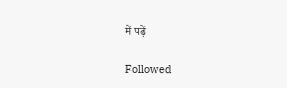में पढ़ें

Followed